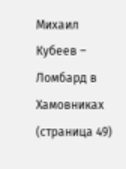Михаил Кубеев – Ломбард в Хамовниках (страница 49)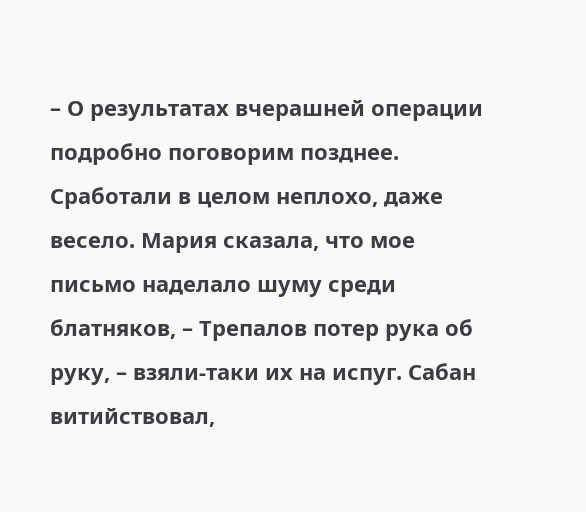– О результатах вчерашней операции подробно поговорим позднее. Сработали в целом неплохо, даже весело. Мария сказала, что мое письмо наделало шуму среди блатняков, – Трепалов потер рука об руку, – взяли-таки их на испуг. Сабан витийствовал,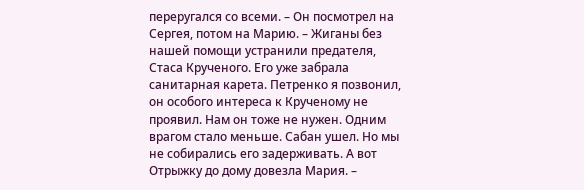переругался со всеми. – Он посмотрел на Сергея, потом на Марию. – Жиганы без нашей помощи устранили предателя, Стаса Крученого. Его уже забрала санитарная карета. Петренко я позвонил, он особого интереса к Крученому не проявил. Нам он тоже не нужен. Одним врагом стало меньше. Сабан ушел. Но мы не собирались его задерживать. А вот Отрыжку до дому довезла Мария. –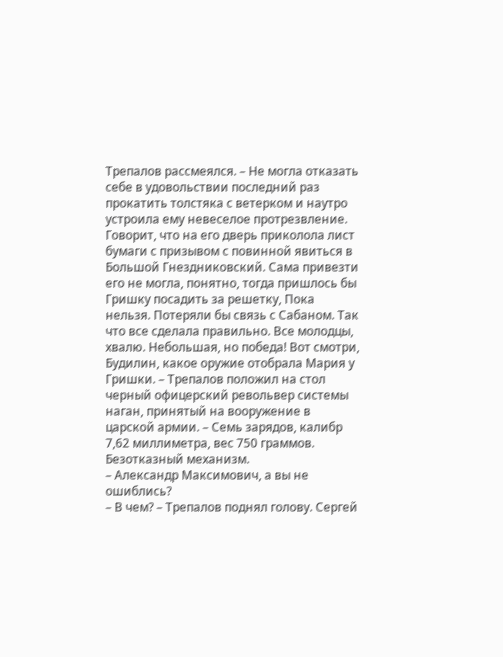Трепалов рассмеялся. – Не могла отказать себе в удовольствии последний раз прокатить толстяка с ветерком и наутро устроила ему невеселое протрезвление. Говорит, что на его дверь приколола лист бумаги с призывом с повинной явиться в Большой Гнездниковский. Сама привезти его не могла, понятно, тогда пришлось бы Гришку посадить за решетку, Пока нельзя. Потеряли бы связь с Сабаном. Так что все сделала правильно. Все молодцы, хвалю. Небольшая, но победа! Вот смотри, Будилин, какое оружие отобрала Мария у Гришки. – Трепалов положил на стол черный офицерский револьвер системы наган, принятый на вооружение в царской армии. – Семь зарядов, калибр 7,62 миллиметра, вес 750 граммов. Безотказный механизм.
– Александр Максимович, а вы не ошиблись?
– В чем? – Трепалов поднял голову. Сергей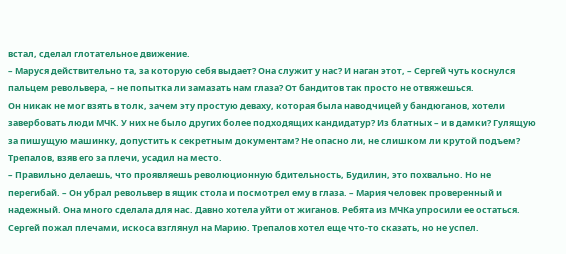встал, сделал глотательное движение.
– Маруся действительно та, за которую себя выдает? Она служит у нас? И наган этот, – Сергей чуть коснулся пальцем револьвера, – не попытка ли замазать нам глаза? От бандитов так просто не отвяжешься.
Он никак не мог взять в толк, зачем эту простую деваху, которая была наводчицей у бандюганов, хотели завербовать люди МЧК. У них не было других более подходящих кандидатур? Из блатных – и в дамки? Гулящую за пишущую машинку, допустить к секретным документам? Не опасно ли, не слишком ли крутой подъем? Трепалов, взяв его за плечи, усадил на место.
– Правильно делаешь, что проявляешь революционную бдительность, Будилин, это похвально. Но не перегибай. – Он убрал револьвер в ящик стола и посмотрел ему в глаза. – Мария человек проверенный и надежный. Она много сделала для нас. Давно хотела уйти от жиганов. Ребята из МЧКа упросили ее остаться.
Сергей пожал плечами, искоса взглянул на Марию. Трепалов хотел еще что-то сказать, но не успел.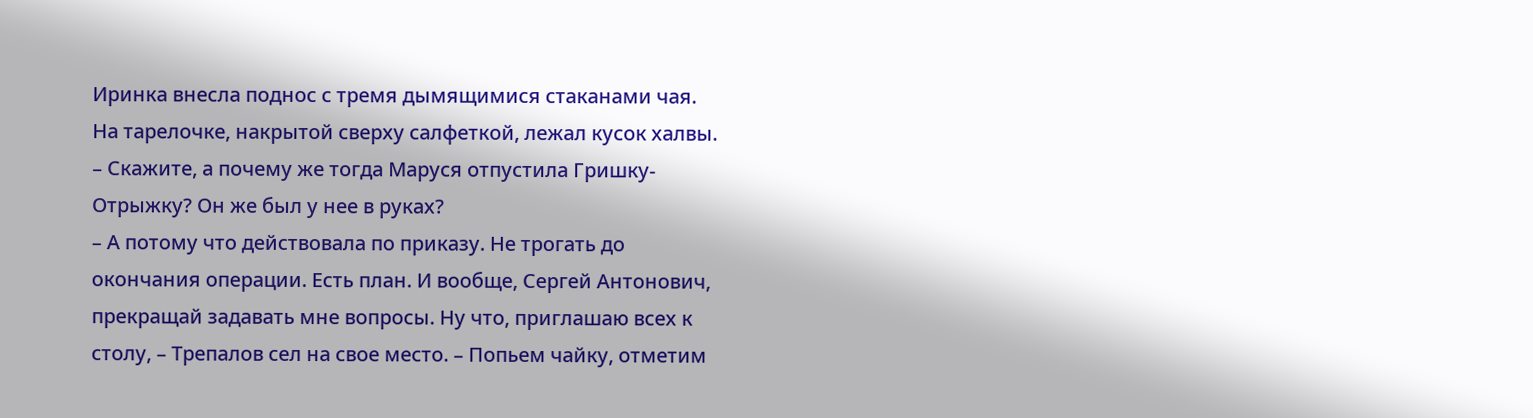Иринка внесла поднос с тремя дымящимися стаканами чая. На тарелочке, накрытой сверху салфеткой, лежал кусок халвы.
– Скажите, а почему же тогда Маруся отпустила Гришку-Отрыжку? Он же был у нее в руках?
– А потому что действовала по приказу. Не трогать до окончания операции. Есть план. И вообще, Сергей Антонович, прекращай задавать мне вопросы. Ну что, приглашаю всех к столу, – Трепалов сел на свое место. – Попьем чайку, отметим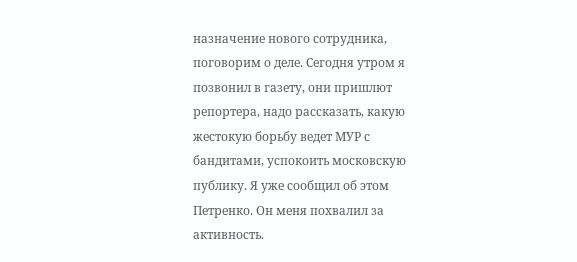назначение нового сотрудника, поговорим о деле. Сегодня утром я позвонил в газету, они пришлют репортера, надо рассказать, какую жестокую борьбу ведет МУР с бандитами, успокоить московскую публику. Я уже сообщил об этом Петренко. Он меня похвалил за активность.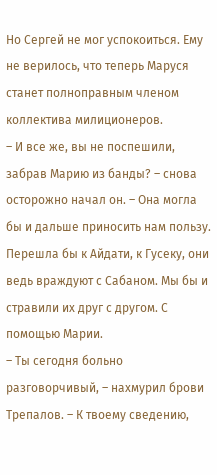Но Сергей не мог успокоиться. Ему не верилось, что теперь Маруся станет полноправным членом коллектива милиционеров.
– И все же, вы не поспешили, забрав Марию из банды? – снова осторожно начал он. – Она могла бы и дальше приносить нам пользу. Перешла бы к Айдати, к Гусеку, они ведь враждуют с Сабаном. Мы бы и стравили их друг с другом. С помощью Марии.
– Ты сегодня больно разговорчивый, – нахмурил брови Трепалов. – К твоему сведению,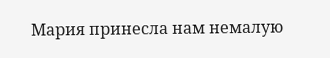Мария принесла нам немалую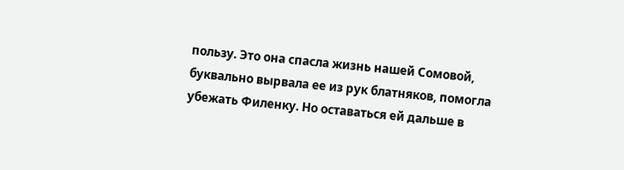пользу. Это она спасла жизнь нашей Сомовой, буквально вырвала ее из рук блатняков, помогла убежать Филенку. Но оставаться ей дальше в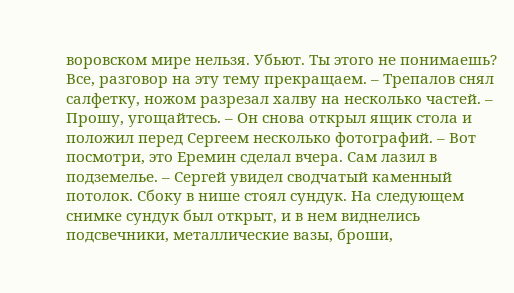воровском мире нельзя. Убьют. Ты этого не понимаешь? Все, разговор на эту тему прекращаем. – Трепалов снял салфетку, ножом разрезал халву на несколько частей. – Прошу, угощайтесь. – Он снова открыл ящик стола и положил перед Сергеем несколько фотографий. – Вот посмотри, это Еремин сделал вчера. Сам лазил в подземелье. – Сергей увидел сводчатый каменный потолок. Сбоку в нише стоял сундук. На следующем снимке сундук был открыт, и в нем виднелись подсвечники, металлические вазы, броши,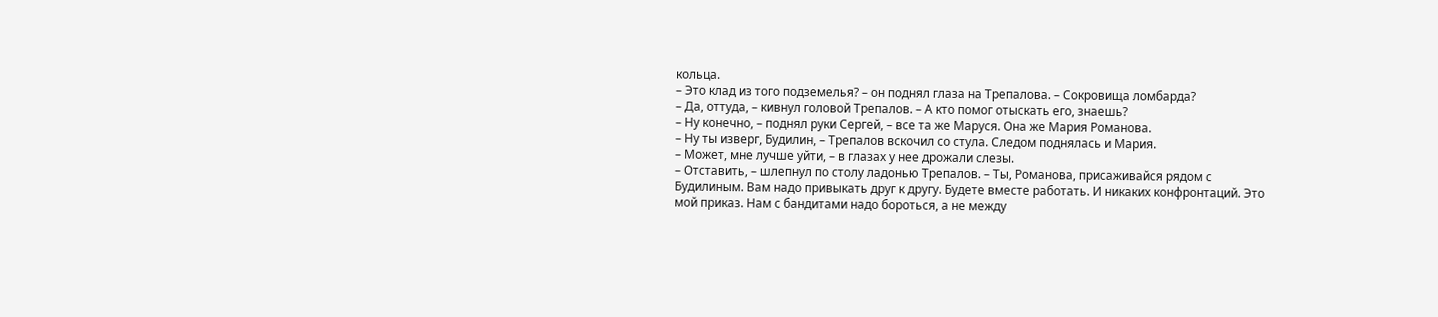кольца.
– Это клад из того подземелья? – он поднял глаза на Трепалова. – Сокровища ломбарда?
– Да, оттуда, – кивнул головой Трепалов. – А кто помог отыскать его, знаешь?
– Ну конечно, – поднял руки Сергей, – все та же Маруся. Она же Мария Романова.
– Ну ты изверг, Будилин, – Трепалов вскочил со стула. Следом поднялась и Мария.
– Может, мне лучше уйти, – в глазах у нее дрожали слезы.
– Отставить, – шлепнул по столу ладонью Трепалов. – Ты, Романова, присаживайся рядом с Будилиным. Вам надо привыкать друг к другу. Будете вместе работать. И никаких конфронтаций. Это мой приказ. Нам с бандитами надо бороться, а не между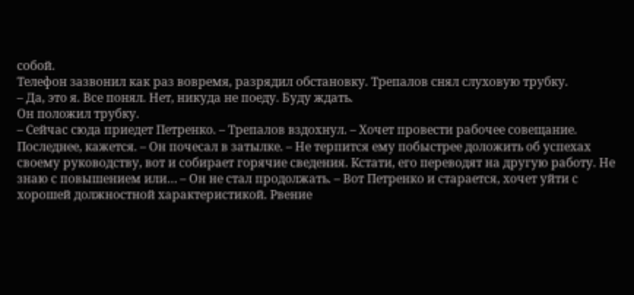собой.
Телефон зазвонил как раз вовремя, разрядил обстановку. Трепалов снял слуховую трубку.
– Да, это я. Все понял. Нет, никуда не поеду. Буду ждать.
Он положил трубку.
– Сейчас сюда приедет Петренко. – Трепалов вздохнул. – Хочет провести рабочее совещание. Последнее, кажется. – Он почесал в затылке. – Не терпится ему побыстрее доложить об успехах своему руководству, вот и собирает горячие сведения. Кстати, его переводят на другую работу. Не знаю с повышением или… – Он не стал продолжать. – Вот Петренко и старается, хочет уйти с хорошей должностной характеристикой. Рвение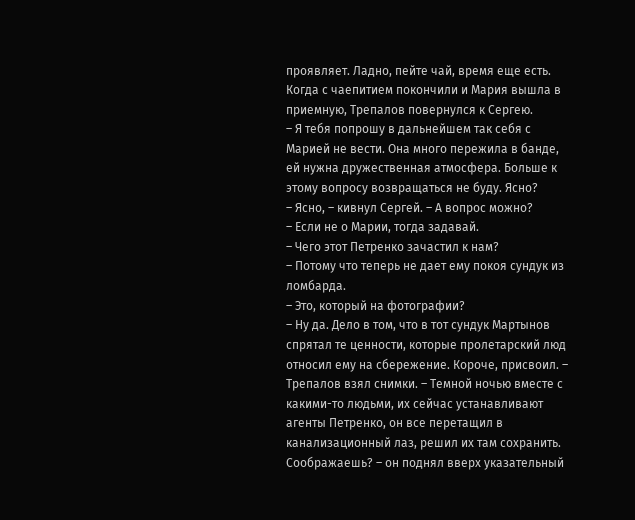проявляет. Ладно, пейте чай, время еще есть.
Когда с чаепитием покончили и Мария вышла в приемную, Трепалов повернулся к Сергею.
– Я тебя попрошу в дальнейшем так себя с Марией не вести. Она много пережила в банде, ей нужна дружественная атмосфера. Больше к этому вопросу возвращаться не буду. Ясно?
– Ясно, – кивнул Сергей. – А вопрос можно?
– Если не о Марии, тогда задавай.
– Чего этот Петренко зачастил к нам?
– Потому что теперь не дает ему покоя сундук из ломбарда.
– Это, который на фотографии?
– Ну да. Дело в том, что в тот сундук Мартынов спрятал те ценности, которые пролетарский люд относил ему на сбережение. Короче, присвоил. – Трепалов взял снимки. – Темной ночью вместе с какими-то людьми, их сейчас устанавливают агенты Петренко, он все перетащил в канализационный лаз, решил их там сохранить. Соображаешь? – он поднял вверх указательный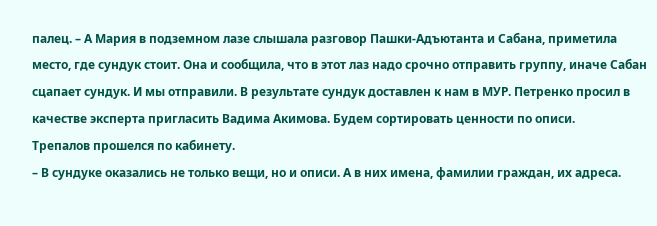палец. – А Мария в подземном лазе слышала разговор Пашки-Адъютанта и Сабана, приметила место, где сундук стоит. Она и сообщила, что в этот лаз надо срочно отправить группу, иначе Сабан сцапает сундук. И мы отправили. В результате сундук доставлен к нам в МУР. Петренко просил в качестве эксперта пригласить Вадима Акимова. Будем сортировать ценности по описи.
Трепалов прошелся по кабинету.
– В сундуке оказались не только вещи, но и описи. А в них имена, фамилии граждан, их адреса.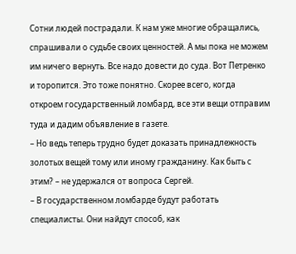Сотни людей пострадали. К нам уже многие обращались, спрашивали о судьбе своих ценностей. А мы пока не можем им ничего вернуть. Все надо довести до суда. Вот Петренко и торопится. Это тоже понятно. Скорее всего, когда откроем государственный ломбард, все эти вещи отправим туда и дадим объявление в газете.
– Но ведь теперь трудно будет доказать принадлежность золотых вещей тому или иному гражданину. Как быть с этим? – не удержался от вопроса Сергей.
– В государственном ломбарде будут работать специалисты. Они найдут способ, как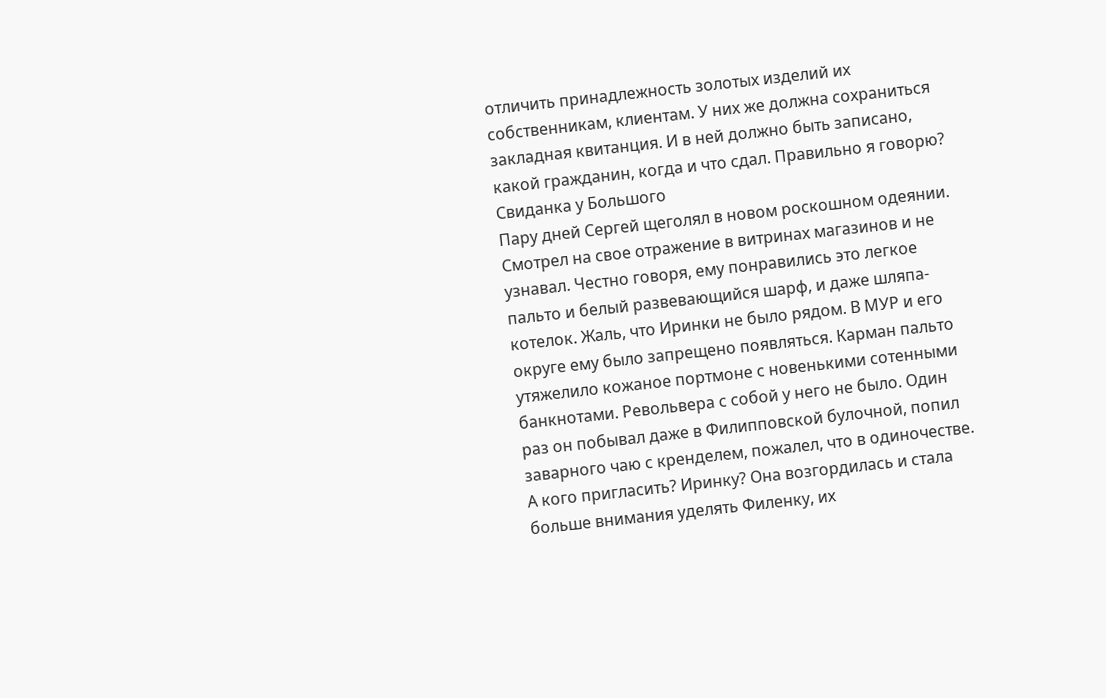отличить принадлежность золотых изделий их собственникам, клиентам. У них же должна сохраниться закладная квитанция. И в ней должно быть записано, какой гражданин, когда и что сдал. Правильно я говорю?
Свиданка у Большого
Пару дней Сергей щеголял в новом роскошном одеянии. Смотрел на свое отражение в витринах магазинов и не узнавал. Честно говоря, ему понравились это легкое пальто и белый развевающийся шарф, и даже шляпа-котелок. Жаль, что Иринки не было рядом. В МУР и его округе ему было запрещено появляться. Карман пальто утяжелило кожаное портмоне с новенькими сотенными банкнотами. Револьвера с собой у него не было. Один раз он побывал даже в Филипповской булочной, попил заварного чаю с кренделем, пожалел, что в одиночестве. А кого пригласить? Иринку? Она возгордилась и стала больше внимания уделять Филенку, их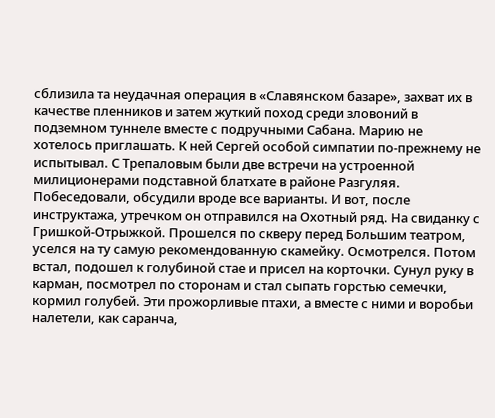сблизила та неудачная операция в «Славянском базаре», захват их в качестве пленников и затем жуткий поход среди зловоний в подземном туннеле вместе с подручными Сабана. Марию не хотелось приглашать. К ней Сергей особой симпатии по-прежнему не испытывал. С Трепаловым были две встречи на устроенной милиционерами подставной блатхате в районе Разгуляя. Побеседовали, обсудили вроде все варианты. И вот, после инструктажа, утречком он отправился на Охотный ряд. На свиданку с Гришкой-Отрыжкой. Прошелся по скверу перед Большим театром, уселся на ту самую рекомендованную скамейку. Осмотрелся. Потом встал, подошел к голубиной стае и присел на корточки. Сунул руку в карман, посмотрел по сторонам и стал сыпать горстью семечки, кормил голубей. Эти прожорливые птахи, а вместе с ними и воробьи налетели, как саранча,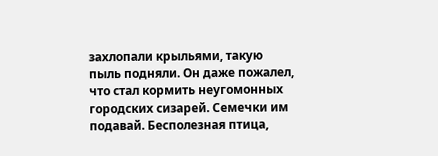захлопали крыльями, такую пыль подняли. Он даже пожалел, что стал кормить неугомонных городских сизарей. Семечки им подавай. Бесполезная птица,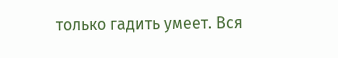только гадить умеет. Вся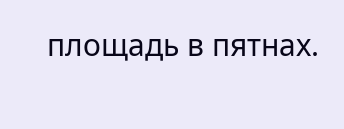площадь в пятнах.